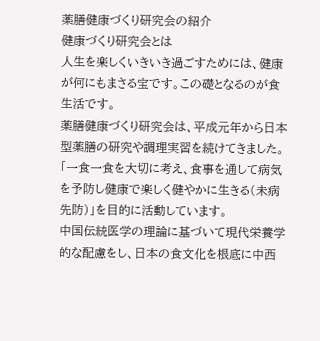薬膳健康づくり研究会の紹介
健康づくり研究会とは
人生を楽しくいきいき過ごすためには、健康が何にもまさる宝です。この礎となるのが食生活です。
薬膳健康づくり研究会は、平成元年から日本型薬膳の研究や調理実習を続けてきました。
「一食一食を大切に考え、食事を通して病気を予防し健康で楽しく健やかに生きる(未病先防)」を目的に活動しています。
中国伝統医学の理論に基づいて現代栄養学的な配慮をし、日本の食文化を根底に中西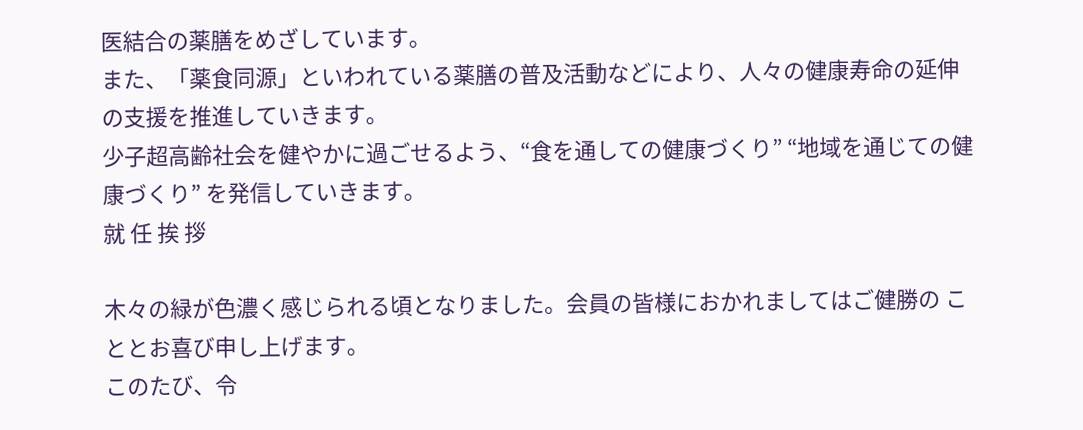医結合の薬膳をめざしています。
また、「薬食同源」といわれている薬膳の普及活動などにより、人々の健康寿命の延伸の支援を推進していきます。
少子超高齢社会を健やかに過ごせるよう、“食を通しての健康づくり” “地域を通じての健康づくり” を発信していきます。
就 任 挨 拶

木々の緑が色濃く感じられる頃となりました。会員の皆様におかれましてはご健勝の こととお喜び申し上げます。
このたび、令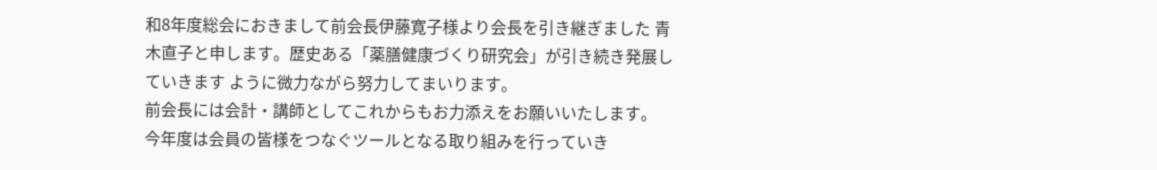和8年度総会におきまして前会長伊藤寛子様より会長を引き継ぎました 青木直子と申します。歴史ある「薬膳健康づくり研究会」が引き続き発展していきます ように微力ながら努力してまいります。
前会長には会計・講師としてこれからもお力添えをお願いいたします。
今年度は会員の皆様をつなぐツールとなる取り組みを行っていき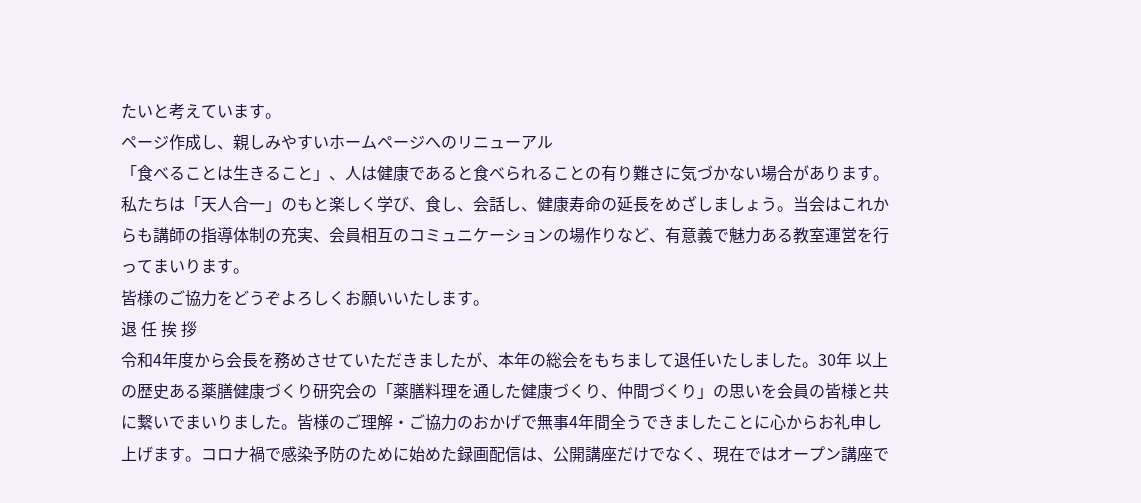たいと考えています。
ページ作成し、親しみやすいホームページへのリニューアル
「食べることは生きること」、人は健康であると食べられることの有り難さに気づかない場合があります。 私たちは「天人合一」のもと楽しく学び、食し、会話し、健康寿命の延長をめざしましょう。当会はこれからも講師の指導体制の充実、会員相互のコミュニケーションの場作りなど、有意義で魅力ある教室運営を行ってまいります。
皆様のご協力をどうぞよろしくお願いいたします。
退 任 挨 拶
令和4年度から会長を務めさせていただきましたが、本年の総会をもちまして退任いたしました。30年 以上の歴史ある薬膳健康づくり研究会の「薬膳料理を通した健康づくり、仲間づくり」の思いを会員の皆様と共に繋いでまいりました。皆様のご理解・ご協力のおかげで無事4年間全うできましたことに心からお礼申し上げます。コロナ禍で感染予防のために始めた録画配信は、公開講座だけでなく、現在ではオープン講座で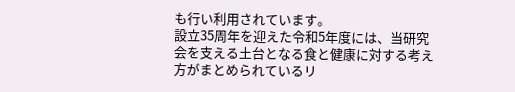も行い利用されています。
設立35周年を迎えた令和5年度には、当研究会を支える土台となる食と健康に対する考え方がまとめられているリ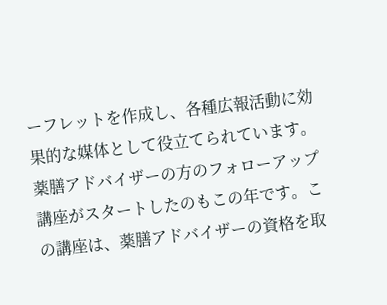ーフレットを作成し、各種広報活動に効果的な媒体として役立てられています。
薬膳アドバイザーの方のフォローアップ講座がスタートしたのもこの年です。この講座は、薬膳アドバイザーの資格を取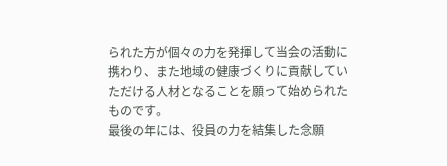られた方が個々の力を発揮して当会の活動に携わり、また地域の健康づくりに貢献していただける人材となることを願って始められたものです。
最後の年には、役員の力を結集した念願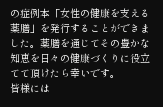の症例本「女性の健康を支える薬膳」を発行することができました。薬膳を通じてその豊かな知恵を日々の健康づくりに役立てて頂けたら幸いです。
皆様には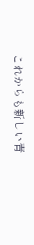これからも新しい青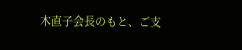木直子会長のもと、ご支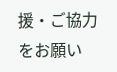援・ご協力をお願い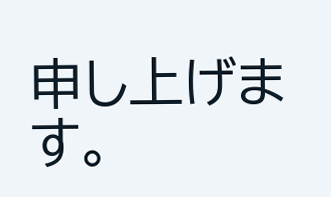申し上げます。